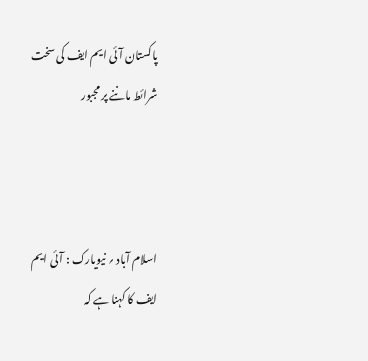پاکستان آئی ایم ایف کی سخت شرائط ماننے پر مجبور



اسلام آباد ؍ نیویارک : آئی ایم ایف کا کہنا ہے کہ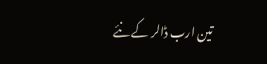تین ارب ڈالر کے نئے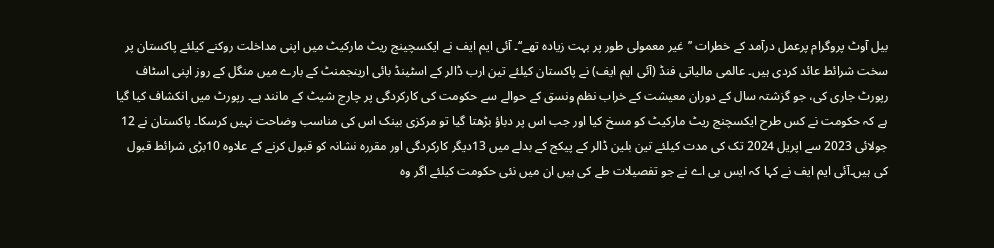بیل آوٹ پروگرام پرعمل درآمد کے خطرات ’’غیر معمولی طور پر بہت زیادہ تھے‘‘۔ آئی ایم ایف نے ایکسچینج ریٹ مارکیٹ میں اپنی مداخلت روکنے کیلئے پاکستان پر سخت شرائط عائد کردی ہیں۔ عالمی مالیاتی فنڈ (آئی ایم ایف) نے پاکستان کیلئے تین ارب ڈالر کے اسٹینڈ بائی ارینجمنٹ کے بارے میں منگل کے روز اپنی اسٹاف رپورٹ جاری کی، جو گزشتہ سال کے دوران معیشت کے خراب نظم ونسق کے حوالے سے حکومت کی کارکردگی پر چارج شیٹ کے مانند ہے۔ رپورٹ میں انکشاف کیا گیا ہے کہ حکومت نے کس طرح ایکسچنج ریٹ مارکیٹ کو مسخ کیا اور جب اس پر دباؤ بڑھتا گیا تو مرکزی بینک اس کی مناسب وضاحت نہیں کرسکا۔ پاکستان نے 12 جولائی 2023 سے اپریل 2024 تک کی مدت کیلئے تین بلین ڈالر کے پیکج کے بدلے میں 13دیگر کارکردگی اور مقررہ نشانہ کو قبول کرنے کے علاوہ 10بڑی شرائط قبول کی ہیں۔آئی ایم ایف نے کہا کہ ایس بی اے نے جو تفصیلات طے کی ہیں ان میں نئی حکومت کیلئے اگر وہ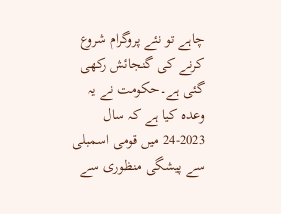چاہے تو نئے پروگرام شروع کرنے کی گنجائش رکھی گئی ہے۔حکومت نے یہ وعدہ کیا ہے کہ سال 2023-24 میں قومی اسمبلی سے پیشگی منظوری سے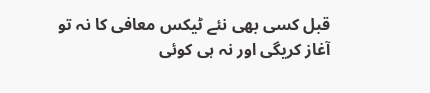قبل کسی بھی نئے ٹیکس معافی کا نہ تو آغاز کریگی اور نہ ہی کوئی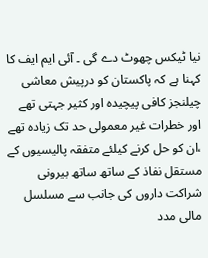نیا ٹیکس چھوٹ دے گی ۔ آئی ایم ایف کا کہنا ہے کہ پاکستان کو درپیش معاشی چیلنجز کافی پیچیدہ اور کثیر جہتی تھے اور خطرات غیر معمولی حد تک زیادہ تھے ،ان کو حل کرنے کیلئے متفقہ پالیسیوں کے مستقل نفاذ کے ساتھ ساتھ بیرونی شراکت داروں کی جانب سے مسلسل مالی مدد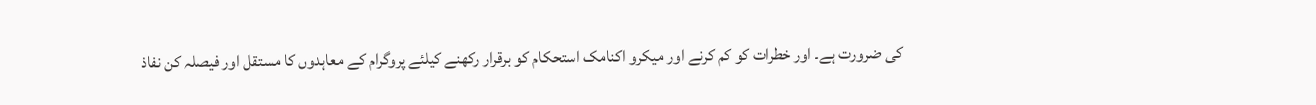کی ضرورت ہے۔ اور خطرات کو کم کرنے اور میکرو اکنامک استحکام کو برقرار رکھنے کیلئے پروگرام کے معاہدوں کا مستقل اور فیصلہ کن نفاذ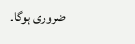ضروری ہوگا۔